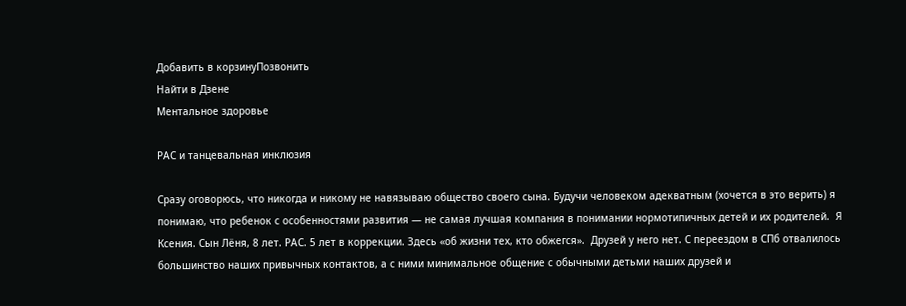Добавить в корзинуПозвонить
Найти в Дзене
Ментальное здоровье

РАС и танцевальная инклюзия

Сразу оговорюсь, что никогда и никому не навязываю общество своего сына. Будучи человеком адекватным (хочется в это верить) я понимаю, что ребенок с особенностями развития — не самая лучшая компания в понимании нормотипичных детей и их родителей.  Я Ксения. Сын Лёня, 8 лет. РАС. 5 лет в коррекции. Здесь «об жизни тех, кто обжегся».  Друзей у него нет. С переездом в СПб отвалилось большинство наших привычных контактов, а с ними минимальное общение с обычными детьми наших друзей и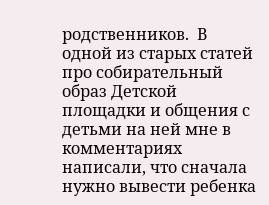родственников.  В одной из старых статей про собирательный образ Детской площадки и общения с детьми на ней мне в комментариях написали, что сначала нужно вывести ребенка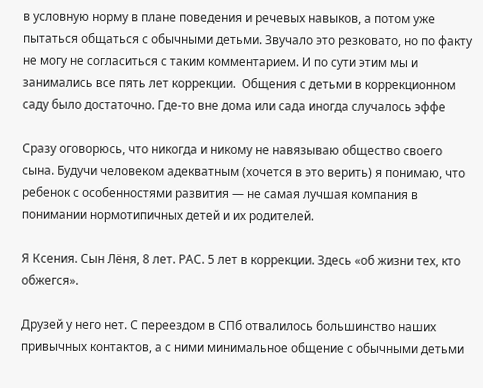в условную норму в плане поведения и речевых навыков, а потом уже пытаться общаться с обычными детьми. Звучало это резковато, но по факту не могу не согласиться с таким комментарием. И по сути этим мы и занимались все пять лет коррекции.  Общения с детьми в коррекционном саду было достаточно. Где-то вне дома или сада иногда случалось эффе

Сразу оговорюсь, что никогда и никому не навязываю общество своего сына. Будучи человеком адекватным (хочется в это верить) я понимаю, что ребенок с особенностями развития — не самая лучшая компания в понимании нормотипичных детей и их родителей.

Я Ксения. Сын Лёня, 8 лет. РАС. 5 лет в коррекции. Здесь «об жизни тех, кто обжегся».

Друзей у него нет. С переездом в СПб отвалилось большинство наших привычных контактов, а с ними минимальное общение с обычными детьми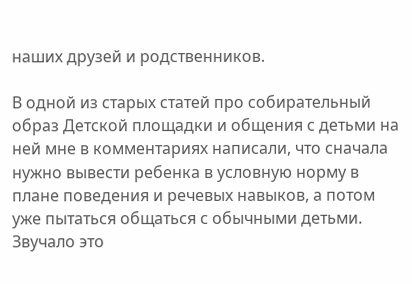наших друзей и родственников.

В одной из старых статей про собирательный образ Детской площадки и общения с детьми на ней мне в комментариях написали, что сначала нужно вывести ребенка в условную норму в плане поведения и речевых навыков, а потом уже пытаться общаться с обычными детьми. Звучало это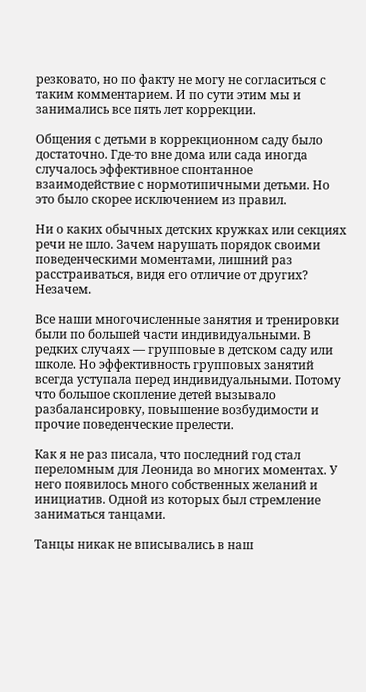резковато, но по факту не могу не согласиться с таким комментарием. И по сути этим мы и занимались все пять лет коррекции.

Общения с детьми в коррекционном саду было достаточно. Где-то вне дома или сада иногда случалось эффективное спонтанное взаимодействие с нормотипичными детьми. Но это было скорее исключением из правил.

Ни о каких обычных детских кружках или секциях речи не шло. Зачем нарушать порядок своими поведенческими моментами, лишний раз расстраиваться, видя его отличие от других? Незачем.

Все наши многочисленные занятия и тренировки были по большей части индивидуальными. В редких случаях — групповые в детском саду или школе. Но эффективность групповых занятий всегда уступала перед индивидуальными. Потому что большое скопление детей вызывало разбалансировку, повышение возбудимости и прочие поведенческие прелести.

Как я не раз писала, что последний год стал переломным для Леонида во многих моментах. У него появилось много собственных желаний и инициатив. Одной из которых был стремление заниматься танцами.

Танцы никак не вписывались в наш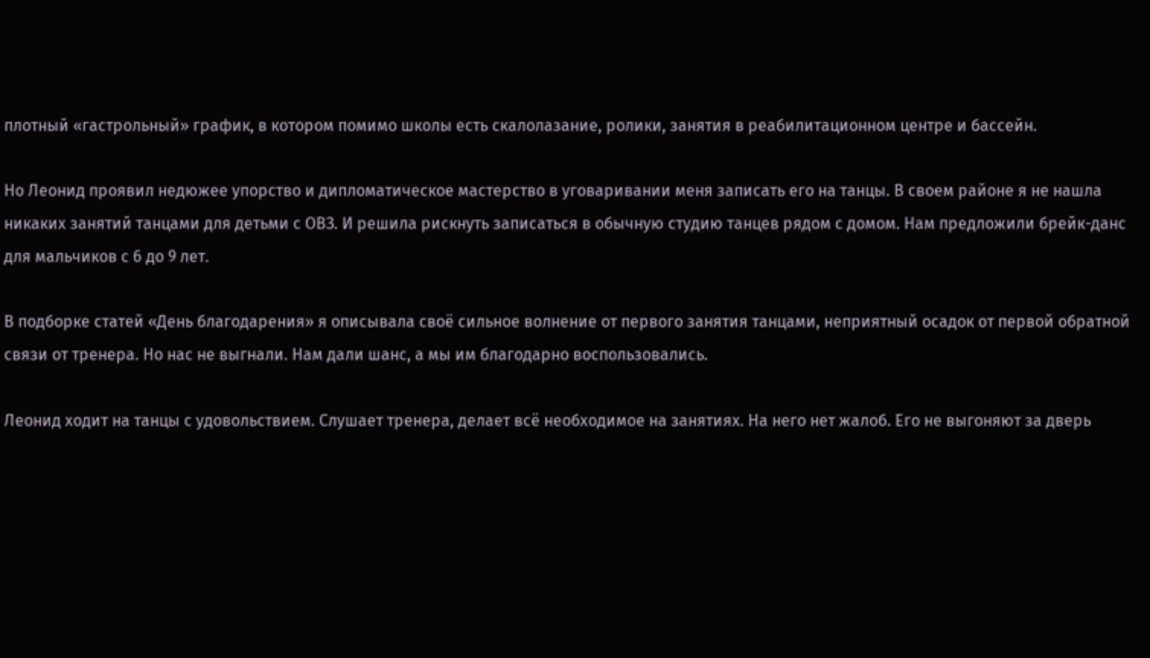плотный «гастрольный» график, в котором помимо школы есть скалолазание, ролики, занятия в реабилитационном центре и бассейн.

Но Леонид проявил недюжее упорство и дипломатическое мастерство в уговаривании меня записать его на танцы. В своем районе я не нашла никаких занятий танцами для детьми с ОВЗ. И решила рискнуть записаться в обычную студию танцев рядом с домом. Нам предложили брейк-данс для мальчиков с 6 до 9 лет.

В подборке статей «День благодарения» я описывала своё сильное волнение от первого занятия танцами, неприятный осадок от первой обратной связи от тренера. Но нас не выгнали. Нам дали шанс, а мы им благодарно воспользовались.

Леонид ходит на танцы с удовольствием. Слушает тренера, делает всё необходимое на занятиях. На него нет жалоб. Его не выгоняют за дверь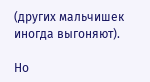(других мальчишек иногда выгоняют).

Но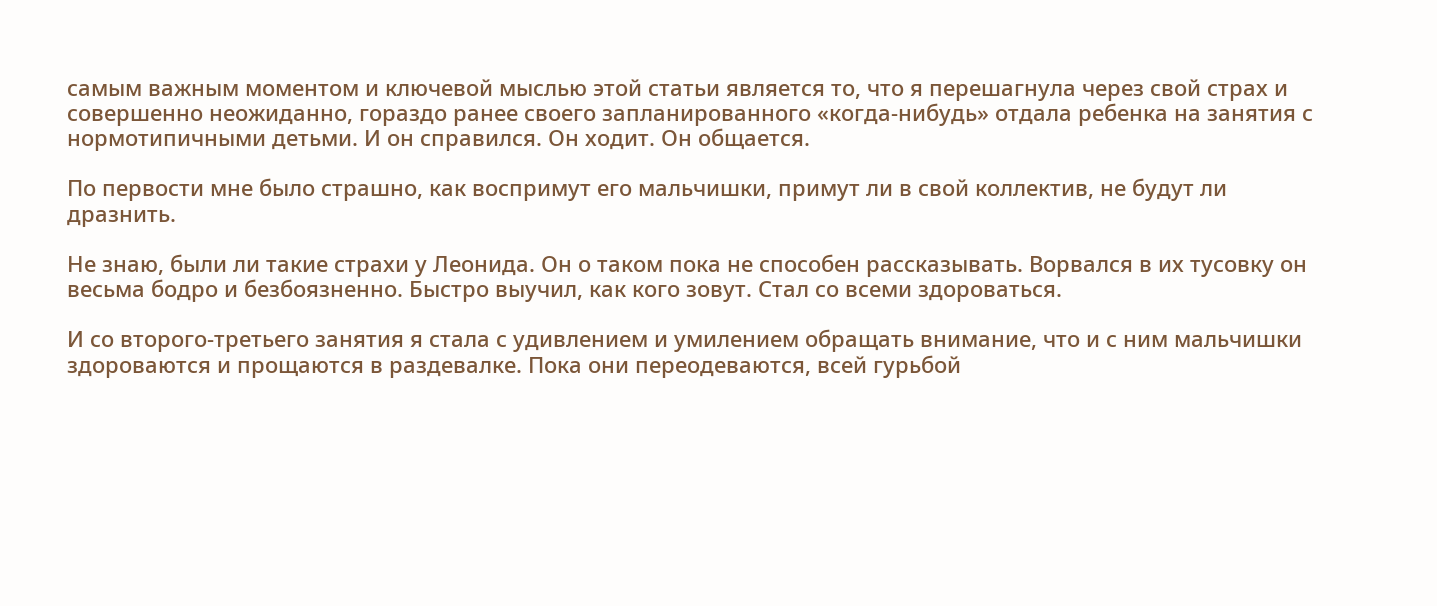самым важным моментом и ключевой мыслью этой статьи является то, что я перешагнула через свой страх и совершенно неожиданно, гораздо ранее своего запланированного «когда-нибудь» отдала ребенка на занятия с нормотипичными детьми. И он справился. Он ходит. Он общается.

По первости мне было страшно, как воспримут его мальчишки, примут ли в свой коллектив, не будут ли дразнить.

Не знаю, были ли такие страхи у Леонида. Он о таком пока не способен рассказывать. Ворвался в их тусовку он весьма бодро и безбоязненно. Быстро выучил, как кого зовут. Стал со всеми здороваться.

И со второго-третьего занятия я стала с удивлением и умилением обращать внимание, что и с ним мальчишки здороваются и прощаются в раздевалке. Пока они переодеваются, всей гурьбой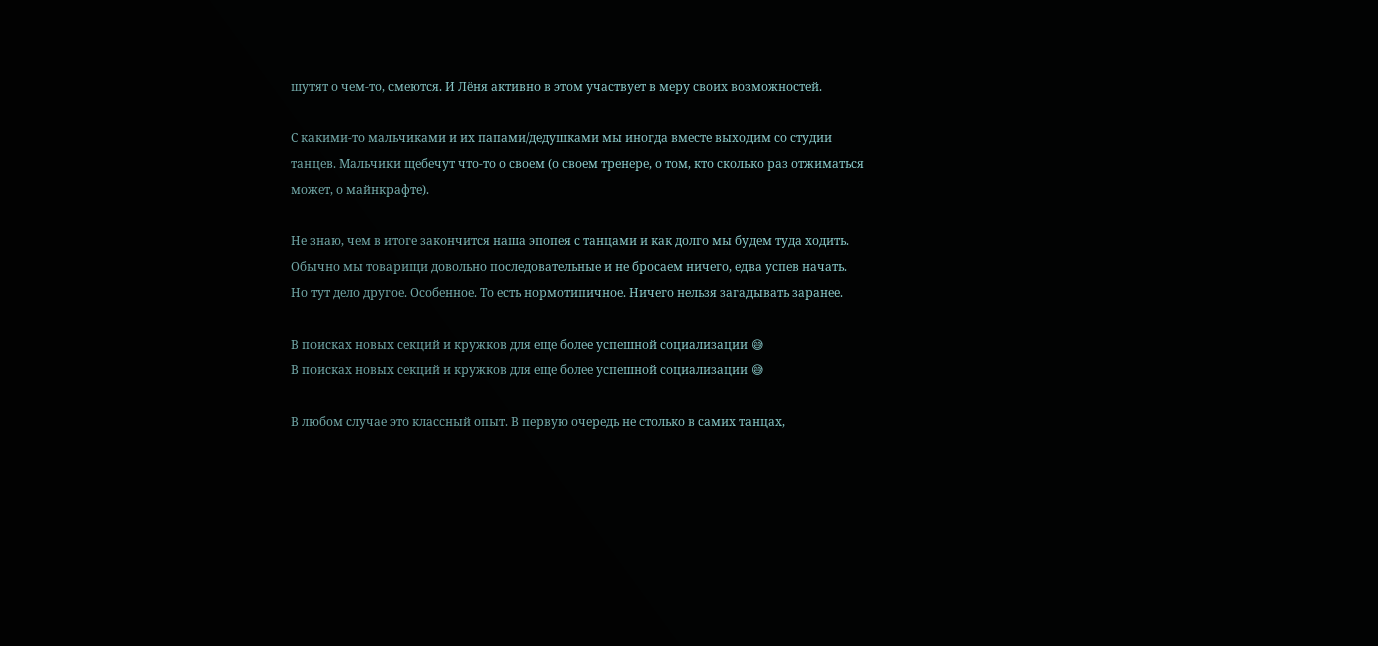шутят о чем-то, смеются. И Лёня активно в этом участвует в меру своих возможностей.

С какими-то мальчиками и их папами/дедушками мы иногда вместе выходим со студии танцев. Мальчики щебечут что-то о своем (о своем тренере, о том, кто сколько раз отжиматься может, о майнкрафте).

Не знаю, чем в итоге закончится наша эпопея с танцами и как долго мы будем туда ходить. Обычно мы товарищи довольно последовательные и не бросаем ничего, едва успев начать. Но тут дело другое. Особенное. То есть нормотипичное. Ничего нельзя загадывать заранее.

В поисках новых секций и кружков для еще более успешной социализации 😅
В поисках новых секций и кружков для еще более успешной социализации 😅

В любом случае это классный опыт. В первую очередь не столько в самих танцах,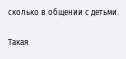сколько в общении с детьми.

Такая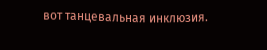вот танцевальная инклюзия.